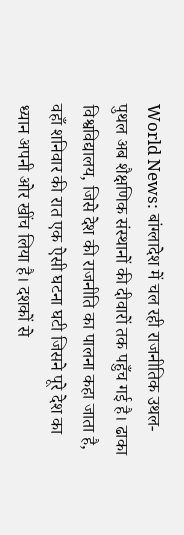World News: बांग्लादेश में चल रही राजनीतिक उथल-पुथल अब शैक्षणिक संस्थानों की दीवारों तक पहुँच गई है। ढाका विश्वविद्यालय, जिसे देश की राजनीति का पालना कहा जाता है, वहाँ शनिवार की रात एक ऐसी घटना घटी जिसने पूरे देश का ध्यान अपनी ओर खींच लिया है। दशकों से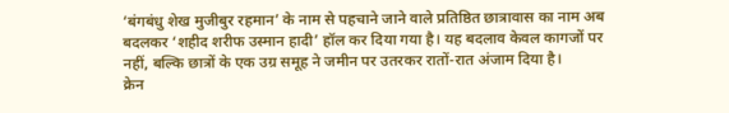‘बंगबंधु शेख मुजीबुर रहमान’ के नाम से पहचाने जाने वाले प्रतिष्ठित छात्रावास का नाम अब बदलकर ‘शहीद शरीफ उस्मान हादी’ हॉल कर दिया गया है। यह बदलाव केवल कागजों पर नहीं, बल्कि छात्रों के एक उग्र समूह ने जमीन पर उतरकर रातों-रात अंजाम दिया है।
क्रेन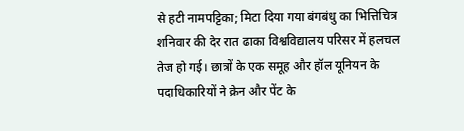से हटी नामपट्टिका; मिटा दिया गया बंगबंधु का भित्तिचित्र
शनिवार की देर रात ढाका विश्वविद्यालय परिसर में हलचल तेज हो गई। छात्रों के एक समूह और हॉल यूनियन के पदाधिकारियों ने क्रेन और पेंट के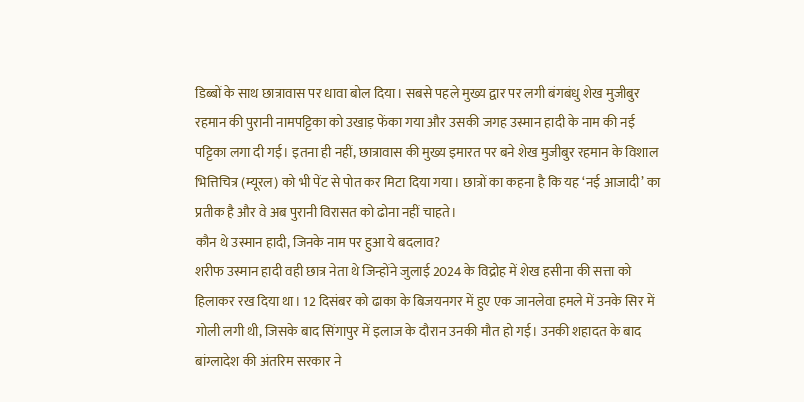डिब्बों के साथ छात्रावास पर धावा बोल दिया। सबसे पहले मुख्य द्वार पर लगी बंगबंधु शेख मुजीबुर रहमान की पुरानी नामपट्टिका को उखाड़ फेंका गया और उसकी जगह उस्मान हादी के नाम की नई पट्टिका लगा दी गई। इतना ही नहीं, छात्रावास की मुख्य इमारत पर बने शेख मुजीबुर रहमान के विशाल भित्तिचित्र (म्यूरल) को भी पेंट से पोत कर मिटा दिया गया। छात्रों का कहना है कि यह ‘नई आजादी’ का प्रतीक है और वे अब पुरानी विरासत को ढोना नहीं चाहते।
कौन थे उस्मान हादी, जिनके नाम पर हुआ ये बदलाव?
शरीफ उस्मान हादी वही छात्र नेता थे जिन्होंने जुलाई 2024 के विद्रोह में शेख हसीना की सत्ता को हिलाकर रख दिया था। 12 दिसंबर को ढाका के बिजयनगर में हुए एक जानलेवा हमले में उनके सिर में गोली लगी थी, जिसके बाद सिंगापुर में इलाज के दौरान उनकी मौत हो गई। उनकी शहादत के बाद बांग्लादेश की अंतरिम सरकार ने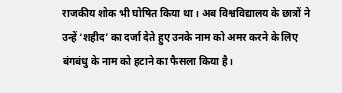राजकीय शोक भी घोषित किया था। अब विश्वविद्यालय के छात्रों ने उन्हें ‘शहीद’ का दर्जा देते हुए उनके नाम को अमर करने के लिए बंगबंधु के नाम को हटाने का फैसला किया है।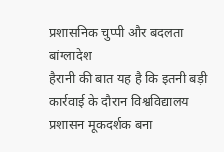प्रशासनिक चुप्पी और बदलता बांग्लादेश
हैरानी की बात यह है कि इतनी बड़ी कार्रवाई के दौरान विश्वविद्यालय प्रशासन मूकदर्शक बना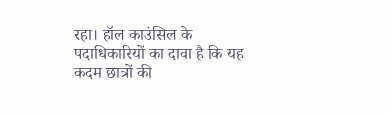रहा। हॉल काउंसिल के पदाधिकारियों का दावा है कि यह कदम छात्रों की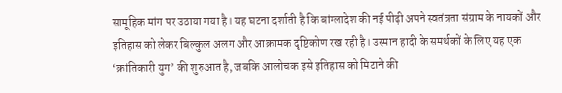सामूहिक मांग पर उठाया गया है। यह घटना दर्शाती है कि बांग्लादेश की नई पीढ़ी अपने स्वतंत्रता संग्राम के नायकों और इतिहास को लेकर बिल्कुल अलग और आक्रामक दृष्टिकोण रख रही है। उस्मान हादी के समर्थकों के लिए यह एक ‘क्रांतिकारी युग’ की शुरुआत है, जबकि आलोचक इसे इतिहास को मिटाने की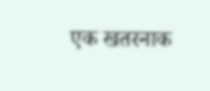एक खतरनाक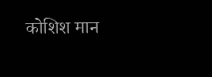कोशिश मान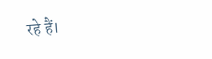रहे हैं।